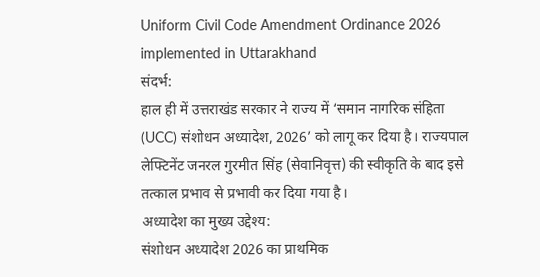Uniform Civil Code Amendment Ordinance 2026 implemented in Uttarakhand
संदर्भ:
हाल ही में उत्तराखंड सरकार ने राज्य में ‘समान नागरिक संहिता (UCC) संशोधन अध्यादेश, 2026’ को लागू कर दिया है। राज्यपाल लेफ्टिनेंट जनरल गुरमीत सिंह (सेवानिवृत्त) की स्वीकृति के बाद इसे तत्काल प्रभाव से प्रभावी कर दिया गया है।
अध्यादेश का मुख्य उद्देश्य:
संशोधन अध्यादेश 2026 का प्राथमिक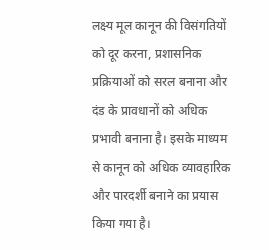लक्ष्य मूल कानून की विसंगतियों को दूर करना, प्रशासनिक प्रक्रियाओं को सरल बनाना और दंड के प्रावधानों को अधिक प्रभावी बनाना है। इसके माध्यम से कानून को अधिक व्यावहारिक और पारदर्शी बनाने का प्रयास किया गया है।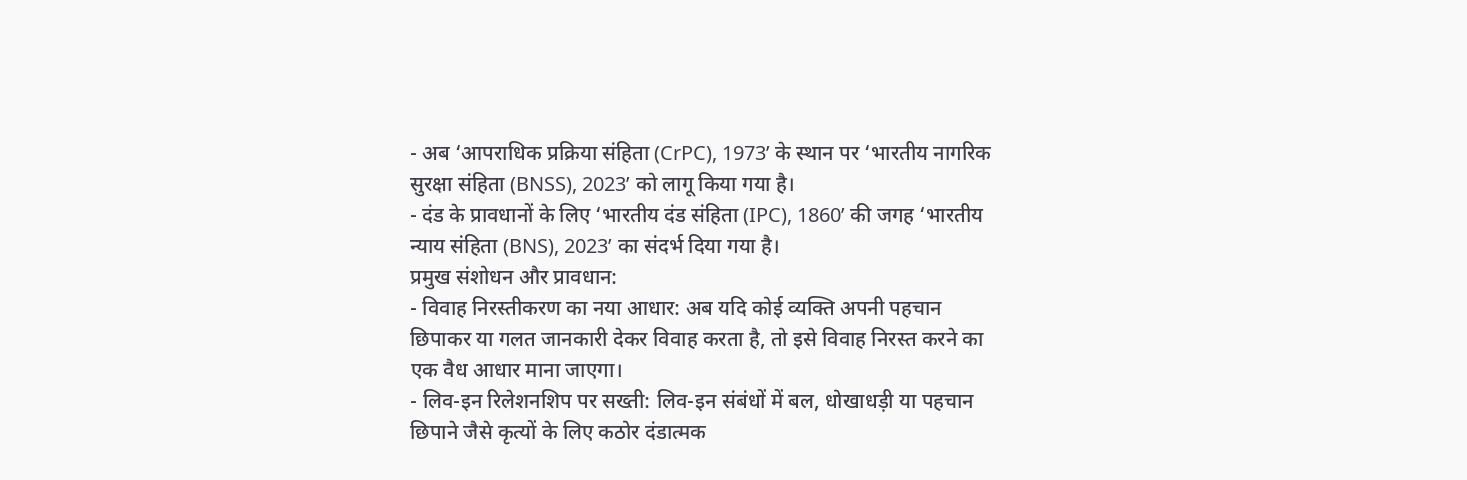- अब ‘आपराधिक प्रक्रिया संहिता (CrPC), 1973’ के स्थान पर ‘भारतीय नागरिक सुरक्षा संहिता (BNSS), 2023’ को लागू किया गया है।
- दंड के प्रावधानों के लिए ‘भारतीय दंड संहिता (IPC), 1860’ की जगह ‘भारतीय न्याय संहिता (BNS), 2023’ का संदर्भ दिया गया है।
प्रमुख संशोधन और प्रावधान:
- विवाह निरस्तीकरण का नया आधार: अब यदि कोई व्यक्ति अपनी पहचान छिपाकर या गलत जानकारी देकर विवाह करता है, तो इसे विवाह निरस्त करने का एक वैध आधार माना जाएगा।
- लिव-इन रिलेशनशिप पर सख्ती: लिव-इन संबंधों में बल, धोखाधड़ी या पहचान छिपाने जैसे कृत्यों के लिए कठोर दंडात्मक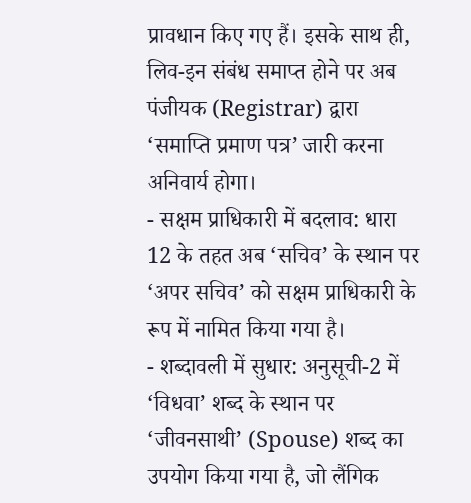प्रावधान किए गए हैं। इसके साथ ही, लिव-इन संबंध समाप्त होने पर अब पंजीयक (Registrar) द्वारा ‘समाप्ति प्रमाण पत्र’ जारी करना अनिवार्य होगा।
- सक्षम प्राधिकारी में बदलाव: धारा 12 के तहत अब ‘सचिव’ के स्थान पर ‘अपर सचिव’ को सक्षम प्राधिकारी के रूप में नामित किया गया है।
- शब्दावली में सुधार: अनुसूची-2 में ‘विधवा’ शब्द के स्थान पर ‘जीवनसाथी’ (Spouse) शब्द का उपयोग किया गया है, जो लैंगिक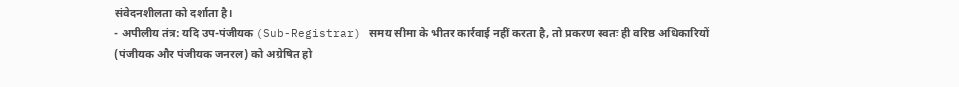संवेदनशीलता को दर्शाता है।
- अपीलीय तंत्र: यदि उप-पंजीयक (Sub-Registrar) समय सीमा के भीतर कार्रवाई नहीं करता है, तो प्रकरण स्वतः ही वरिष्ठ अधिकारियों (पंजीयक और पंजीयक जनरल) को अग्रेषित हो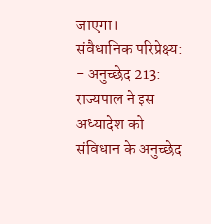जाएगा।
संवैधानिक परिप्रेक्ष्य:
- अनुच्छेद 213: राज्यपाल ने इस अध्यादेश को संविधान के अनुच्छेद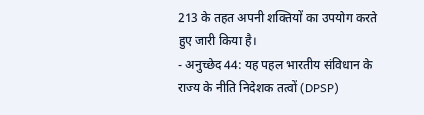213 के तहत अपनी शक्तियों का उपयोग करते हुए जारी किया है।
- अनुच्छेद 44: यह पहल भारतीय संविधान के राज्य के नीति निदेशक तत्वों (DPSP)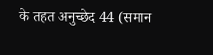के तहत अनुच्छेद 44 (समान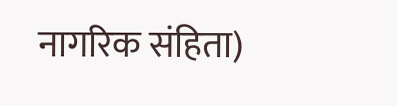नागरिक संहिता)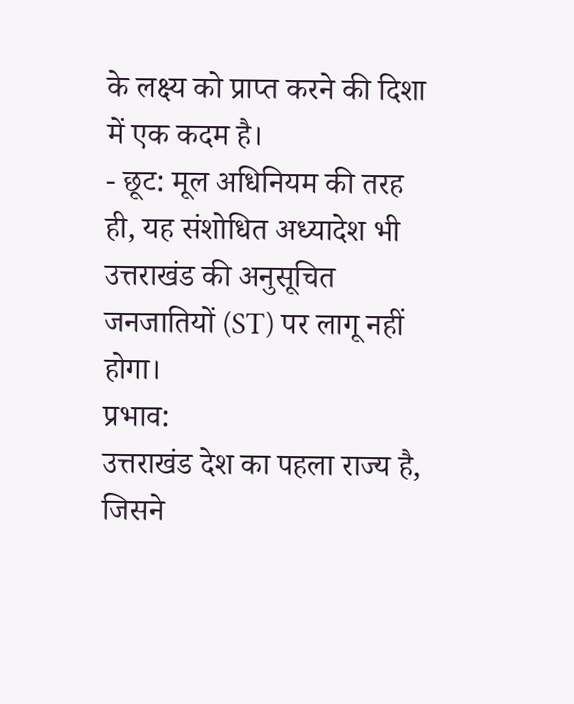के लक्ष्य को प्राप्त करने की दिशा में एक कदम है।
- छूट: मूल अधिनियम की तरह ही, यह संशोधित अध्यादेश भी उत्तराखंड की अनुसूचित जनजातियों (ST) पर लागू नहीं होगा।
प्रभाव:
उत्तराखंड देश का पहला राज्य है, जिसने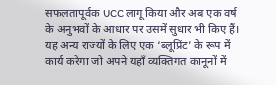सफलतापूर्वक UCC लागू किया और अब एक वर्ष के अनुभवों के आधार पर उसमें सुधार भी किए हैं। यह अन्य राज्यों के लिए एक ‘ब्लूप्रिंट’ के रूप में कार्य करेगा जो अपने यहाँ व्यक्तिगत कानूनों में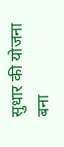सुधार की योजना बना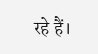रहे हैं।